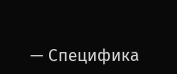— Специфика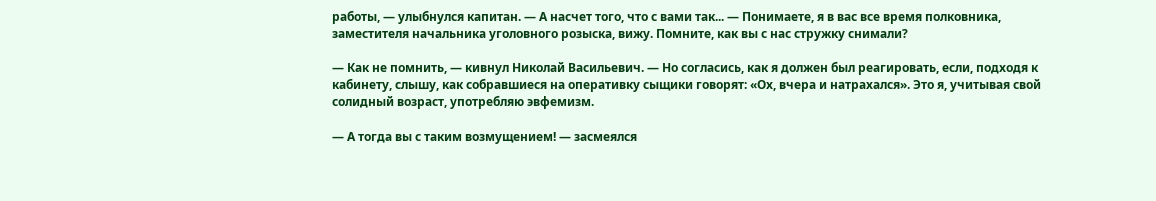работы, — улыбнулся капитан. — А насчет того, что с вами так... — Понимаете, я в вас все время полковника, заместителя начальника уголовного розыска, вижу. Помните, как вы с нас стружку снимали?

— Как не помнить, — кивнул Николай Васильевич. — Но согласись, как я должен был реагировать, если, подходя к кабинету, слышу, как собравшиеся на оперативку сыщики говорят: «Ох, вчера и натрахался». Это я, учитывая свой солидный возраст, употребляю эвфемизм.

— А тогда вы с таким возмущением! — засмеялся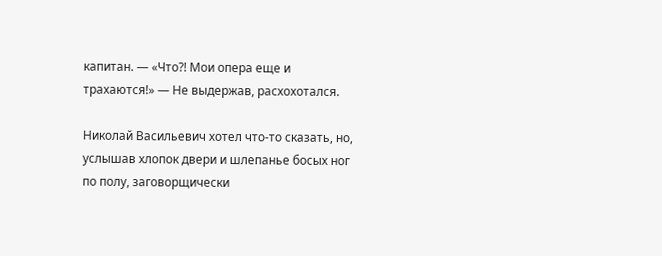капитан. — «Что?! Мои опера еще и трахаются!» — Не выдержав, расхохотался.

Николай Васильевич хотел что-то сказать, но, услышав хлопок двери и шлепанье босых ног по полу, заговорщически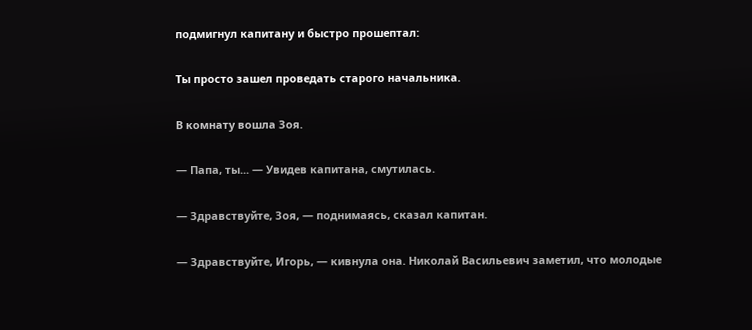подмигнул капитану и быстро прошептал:

Ты просто зашел проведать старого начальника.

В комнату вошла Зоя.

— Папа, ты... — Увидев капитана, смутилась.

— Здравствуйте, Зоя, — поднимаясь, сказал капитан.

— Здравствуйте, Игорь, — кивнула она. Николай Васильевич заметил, что молодые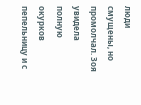люди смущены, но промолчал. Зоя увидела полную окурков пепельницу и с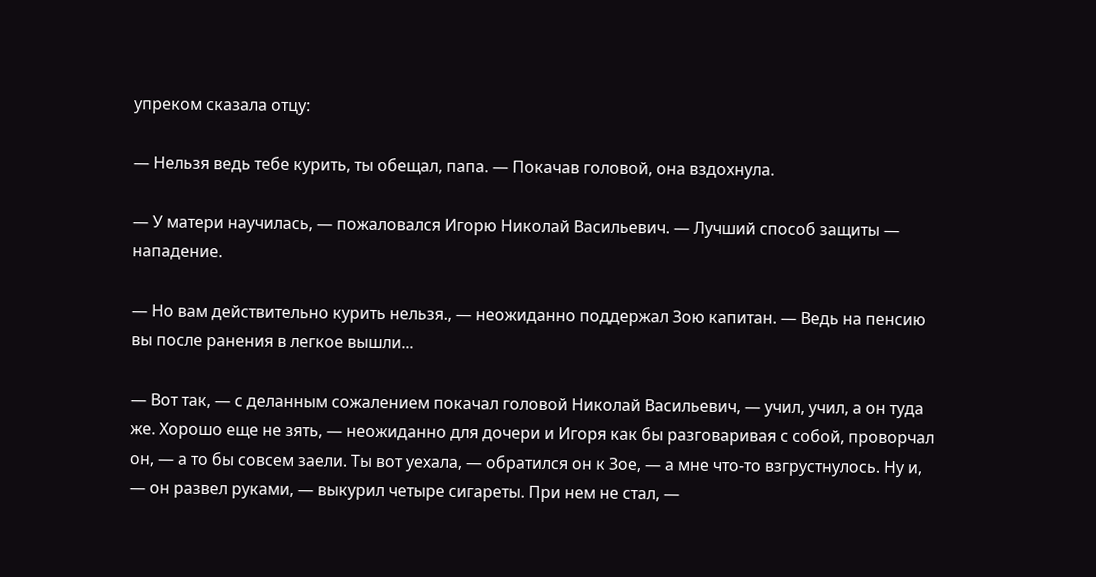упреком сказала отцу:

— Нельзя ведь тебе курить, ты обещал, папа. — Покачав головой, она вздохнула.

— У матери научилась, — пожаловался Игорю Николай Васильевич. — Лучший способ защиты — нападение.

— Но вам действительно курить нельзя., — неожиданно поддержал Зою капитан. — Ведь на пенсию вы после ранения в легкое вышли...

— Вот так, — с деланным сожалением покачал головой Николай Васильевич, — учил, учил, а он туда же. Хорошо еще не зять, — неожиданно для дочери и Игоря как бы разговаривая с собой, проворчал он, — а то бы совсем заели. Ты вот уехала, — обратился он к Зое, — а мне что-то взгрустнулось. Ну и, — он развел руками, — выкурил четыре сигареты. При нем не стал, —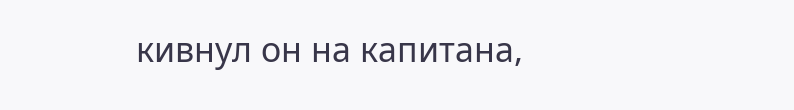кивнул он на капитана,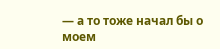— а то тоже начал бы о моем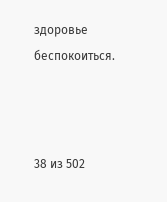здоровье беспокоиться.



38 из 502